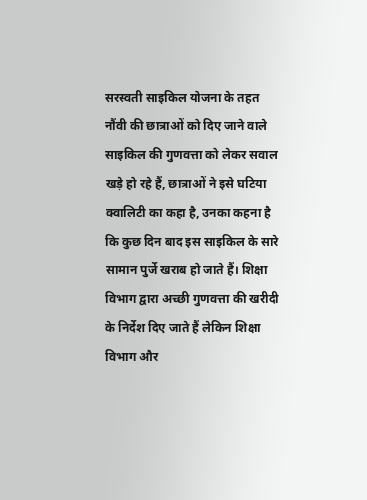सरस्वती साइकिल योजना के तहत नौंवी की छात्राओं को दिए जाने वाले साइकिल की गुणवत्ता को लेकर सवाल खड़े हो रहे हैं, छात्राओं ने इसे घटिया क्वालिटी का कहा है, उनका कहना है कि कुछ दिन बाद इस साइकिल के सारे सामान पुर्जे खराब हो जाते हैं। शिक्षा विभाग द्वारा अच्छी गुणवत्ता की खरीदी के निर्देश दिए जाते हैं लेकिन शिक्षा विभाग और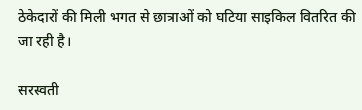ठेकेदारों की मिली भगत से छात्राओं को घटिया साइकिल वितरित की जा रही है।

सरस्वती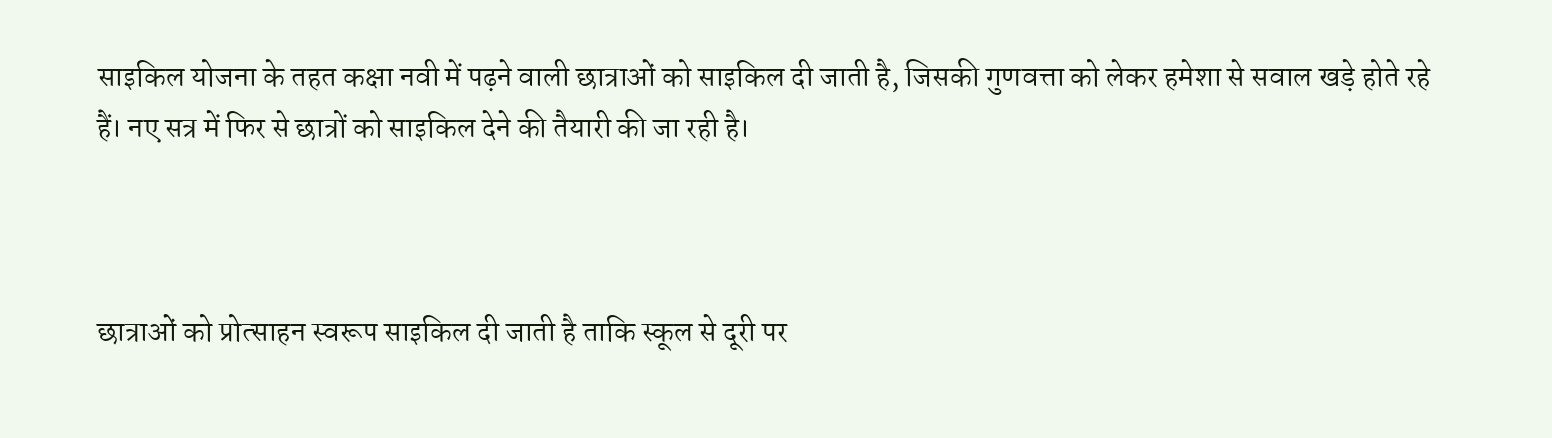साइकिल योजना के तहत कक्षा नवी में पढ़ने वाली छात्राओं को साइकिल दी जाती है, जिसकी गुणवत्ता को लेकर हमेशा से सवाल खड़े होते रहे हैं। नए सत्र में फिर से छात्रों को साइकिल देने की तैयारी की जा रही है।



छात्राओं को प्रोत्साहन स्वरूप साइकिल दी जाती है ताकि स्कूल से दूरी पर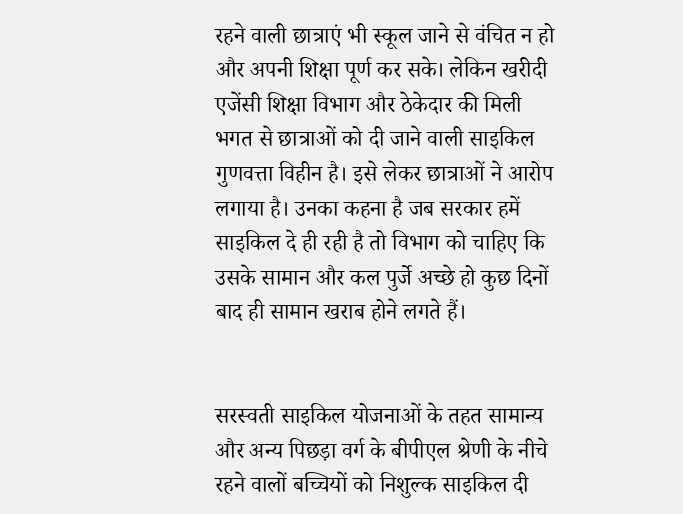रहने वाली छात्राएं भी स्कूल जाने से वंचित न हो और अपनी शिक्षा पूर्ण कर सके। लेकिन खरीदी एजेंसी शिक्षा विभाग और ठेकेदार की मिली भगत से छात्राओं को दी जाने वाली साइकिल गुणवत्ता विहीन है। इसे लेकर छात्राओं ने आरोप लगाया है। उनका कहना है जब सरकार हमें साइकिल दे ही रही है तो विभाग को चाहिए कि उसके सामान और कल पुर्जे अच्छे हो कुछ दिनों बाद ही सामान खराब होने लगते हैं।


सरस्वती साइकिल योजनाओं के तहत सामान्य और अन्य पिछड़ा वर्ग के बीपीएल श्रेणी के नीचे रहने वालों बच्चियों को निशुल्क साइकिल दी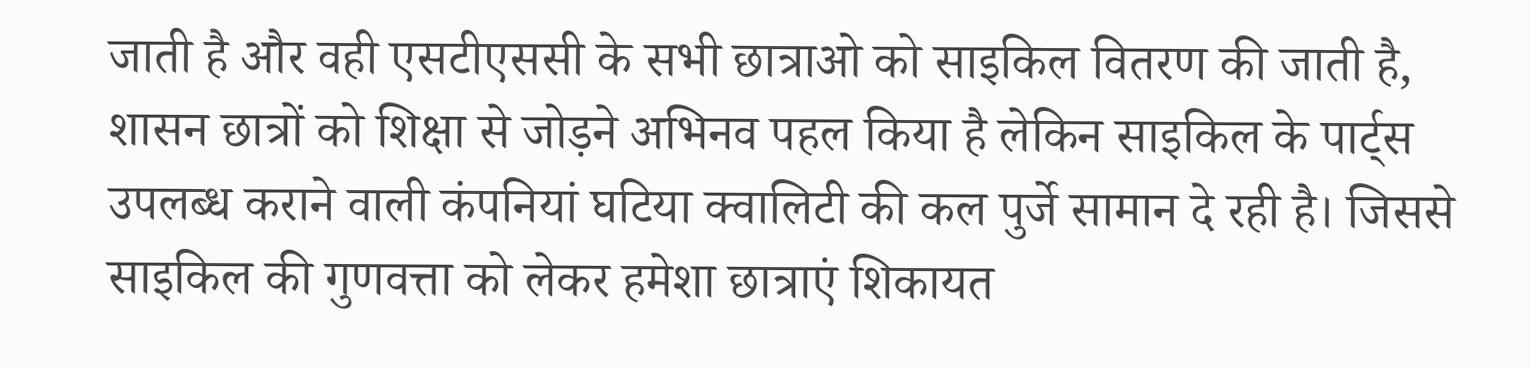जाती है और वही एसटीएससी के सभी छात्राओ को साइकिल वितरण की जाती है, शासन छात्रों को शिक्षा से जोड़ने अभिनव पहल किया है लेकिन साइकिल के पार्ट्स उपलब्ध कराने वाली कंपनियां घटिया क्वालिटी की कल पुर्जे सामान दे रही है। जिससे साइकिल की गुणवत्ता को लेकर हमेशा छात्राएं शिकायत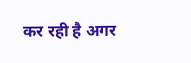कर रही है अगर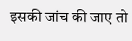इसकी जांच की जाए तो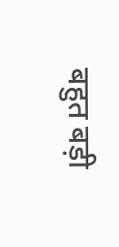बहुत बड़ी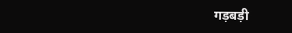गड़बड़ी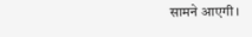सामने आएगी।